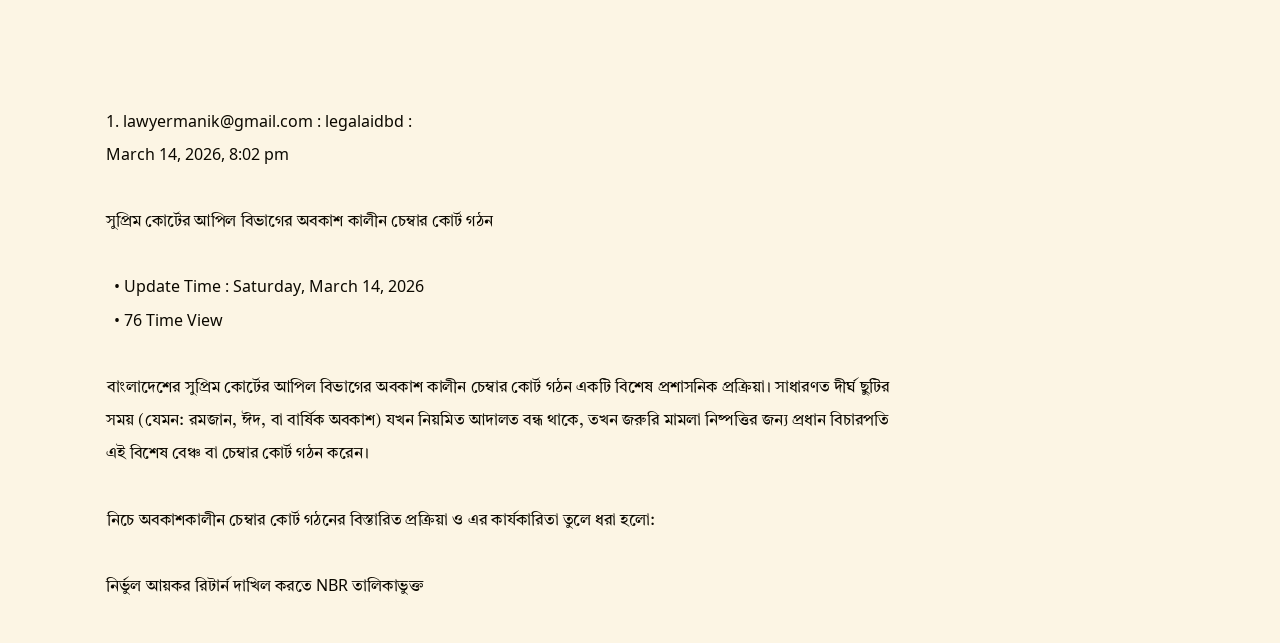1. lawyermanik@gmail.com : legalaidbd :
March 14, 2026, 8:02 pm

সুপ্রিম কোর্টের আপিল বিভাগের অবকাশ কালীন চেম্বার কোর্ট গঠন

  • Update Time : Saturday, March 14, 2026
  • 76 Time View

বাংলাদেশের সুপ্রিম কোর্টের আপিল বিভাগের অবকাশ কালীন চেম্বার কোর্ট গঠন একটি বিশেষ প্রশাসনিক প্রক্রিয়া। সাধারণত দীর্ঘ ছুটির সময় (যেমন: রমজান, ঈদ, বা বার্ষিক অবকাশ) যখন নিয়মিত আদালত বন্ধ থাকে, তখন জরুরি মামলা নিষ্পত্তির জন্য প্রধান বিচারপতি এই বিশেষ বেঞ্চ বা চেম্বার কোর্ট গঠন করেন।

নিচে অবকাশকালীন চেম্বার কোর্ট গঠনের বিস্তারিত প্রক্রিয়া ও এর কার্যকারিতা তুলে ধরা হলো:

নির্ভুল আয়কর রিটার্ন দাখিল করতে NBR তালিকাভুক্ত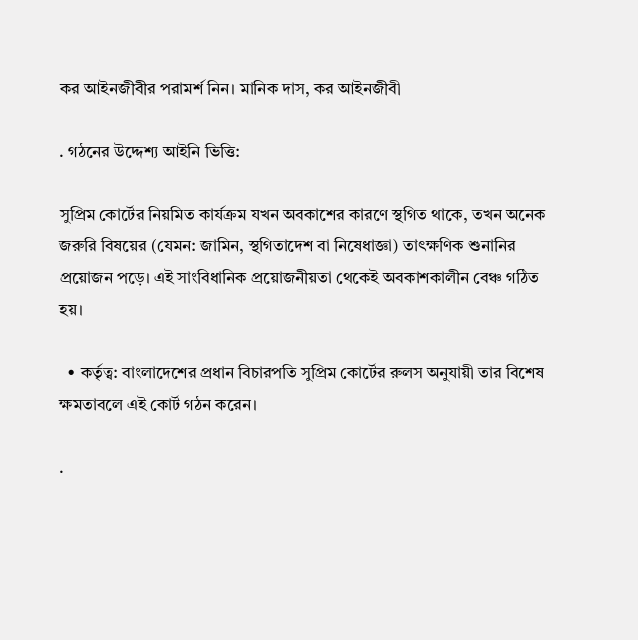কর আইনজীবীর পরামর্শ নিন। মানিক দাস, কর আইনজীবী

. গঠনের উদ্দেশ্য আইনি ভিত্তি:

সুপ্রিম কোর্টের নিয়মিত কার্যক্রম যখন অবকাশের কারণে স্থগিত থাকে, তখন অনেক জরুরি বিষয়ের (যেমন: জামিন, স্থগিতাদেশ বা নিষেধাজ্ঞা) তাৎক্ষণিক শুনানির প্রয়োজন পড়ে। এই সাংবিধানিক প্রয়োজনীয়তা থেকেই অবকাশকালীন বেঞ্চ গঠিত হয়।

  • কর্তৃত্ব: বাংলাদেশের প্রধান বিচারপতি সুপ্রিম কোর্টের রুলস অনুযায়ী তার বিশেষ ক্ষমতাবলে এই কোর্ট গঠন করেন।

.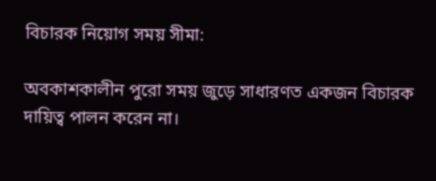বিচারক নিয়োগ সময় সীমা:

অবকাশকালীন পুরো সময় জুড়ে সাধারণত একজন বিচারক দায়িত্ব পালন করেন না।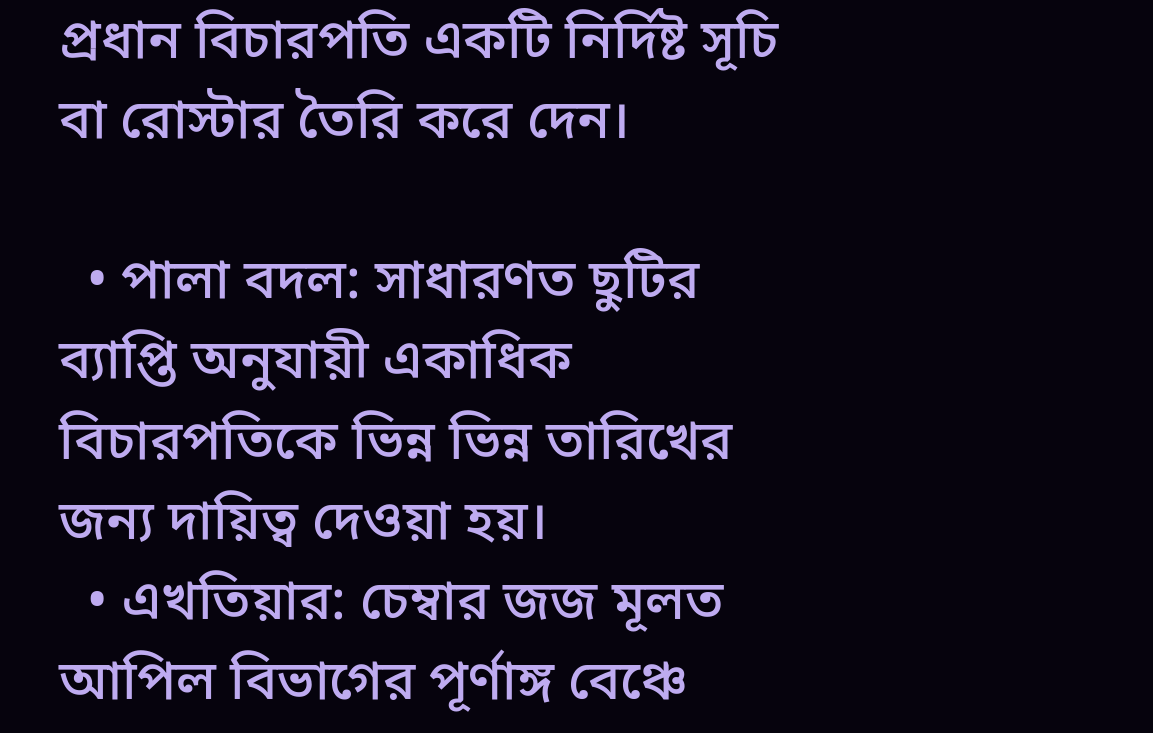প্রধান বিচারপতি একটি নির্দিষ্ট সূচি বা রোস্টার তৈরি করে দেন।

  • পালা বদল: সাধারণত ছুটির ব্যাপ্তি অনুযায়ী একাধিক বিচারপতিকে ভিন্ন ভিন্ন তারিখের জন্য দায়িত্ব দেওয়া হয়।
  • এখতিয়ার: চেম্বার জজ মূলত আপিল বিভাগের পূর্ণাঙ্গ বেঞ্চে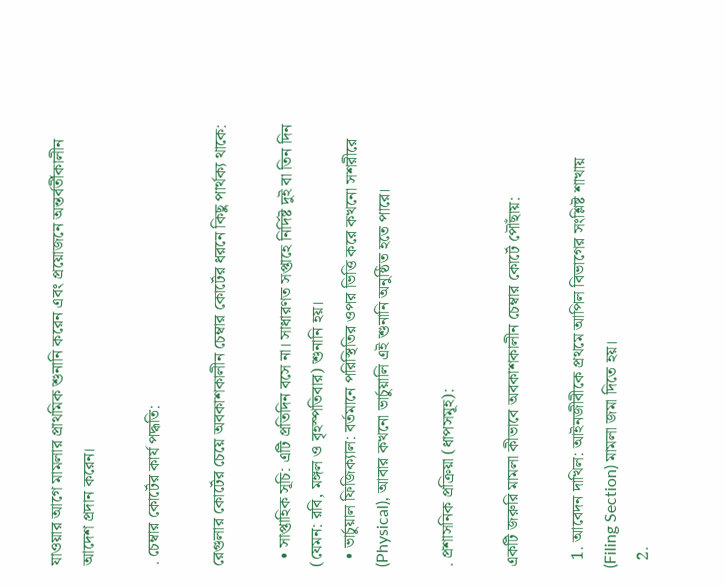যাওয়ার আগে মামলার প্রাথমিক শুনানি করেন এবং প্রয়োজনে অন্তর্বর্তীকালীন আদেশ প্রদান করেন।

. চেম্বার কোর্টের কার্য পদ্ধতি:

রেগুলার কোর্টের চেয়ে অবকাশকালীন চেম্বার কোর্টের ধরনে কিছু পার্থক্য থাকে:

  • সাপ্তাহিক সূচি: এটি প্রতিদিন বসে না। সাধারণত সপ্তাহে নির্দিষ্ট দুই বা তিন দিন (যেমন: রবি, মঙ্গল ও বৃহস্পতিবার) শুনানি হয়।
  • ভার্চুয়াল ফিজিক্যাল: বর্তমানে পরিস্থিতির ওপর ভিত্তি করে কখনো সশরীরে (Physical), আবার কখনো ভার্চুয়ালি এই শুনানি অনুষ্ঠিত হতে পারে।

. প্রশাসনিক প্রক্রিয়া (ধাপসমূহ):

একটি জরুরি মামলা কীভাবে অবকাশকালীন চেম্বার কোর্টে পৌঁছায়:

  1. আবেদন দাখিল: আইনজীবীকে প্রথমে আপিল বিভাগের সংশ্লিষ্ট শাখায় (Filing Section) মামলা জমা দিতে হয়।
  2.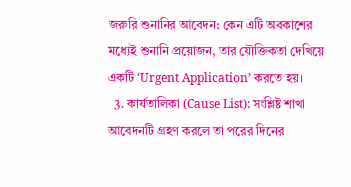জরুরি শুনানির আবেদন: কেন এটি অবকাশের মধ্যেই শুনানি প্রয়োজন, তার যৌক্তিকতা দেখিয়ে একটি ‘Urgent Application’ করতে হয়।
  3. কার্যতালিকা (Cause List): সংশ্লিষ্ট শাখা আবেদনটি গ্রহণ করলে তা পরের দিনের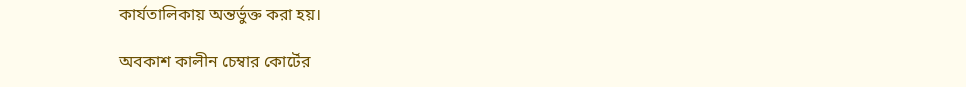কার্যতালিকায় অন্তর্ভুক্ত করা হয়।

অবকাশ কালীন চেম্বার কোর্টের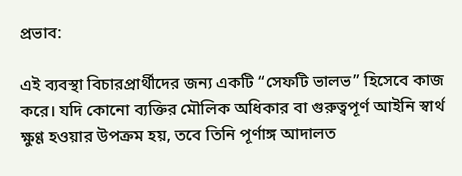প্রভাব:

এই ব্যবস্থা বিচারপ্রার্থীদের জন্য একটি “সেফটি ভালভ” হিসেবে কাজ করে। যদি কোনো ব্যক্তির মৌলিক অধিকার বা গুরুত্বপূর্ণ আইনি স্বার্থ ক্ষুণ্ণ হওয়ার উপক্রম হয়, তবে তিনি পূর্ণাঙ্গ আদালত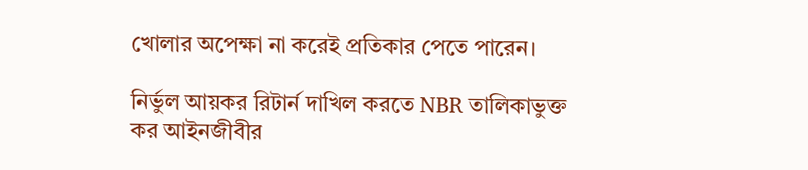খোলার অপেক্ষা না করেই প্রতিকার পেতে পারেন।

নির্ভুল আয়কর রিটার্ন দাখিল করতে NBR তালিকাভুক্ত
কর আইনজীবীর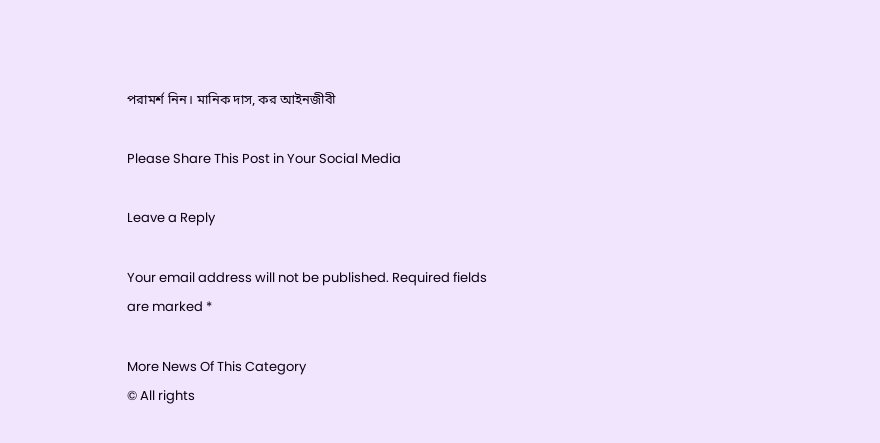পরামর্শ নিন। মানিক দাস, কর আইনজীবী

Please Share This Post in Your Social Media

Leave a Reply

Your email address will not be published. Required fields are marked *

More News Of This Category
© All rights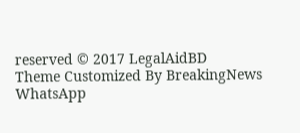reserved © 2017 LegalAidBD
Theme Customized By BreakingNews
WhatsApp